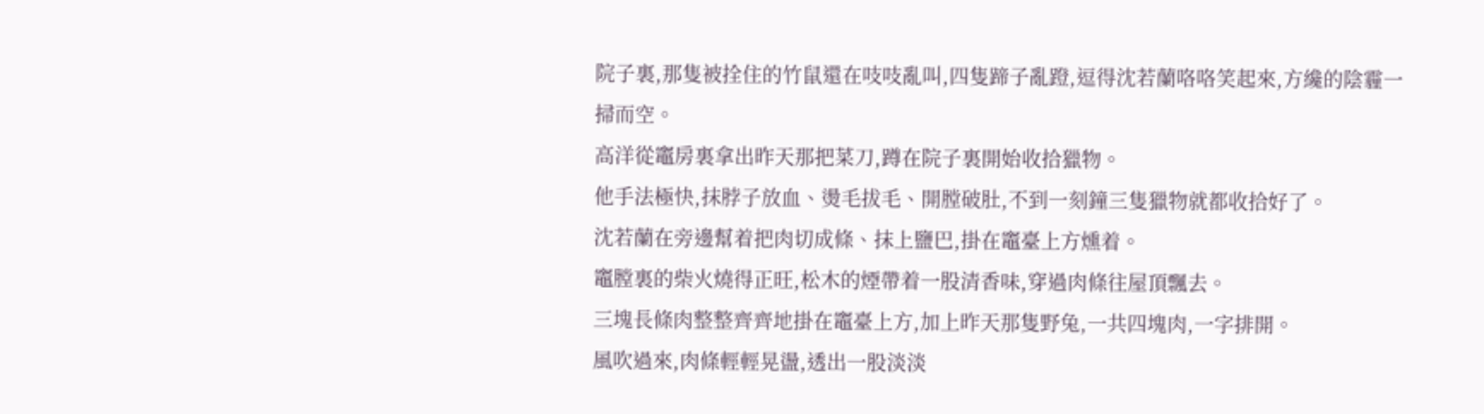院子裏,那隻被拴住的竹鼠還在吱吱亂叫,四隻蹄子亂蹬,逗得沈若蘭咯咯笑起來,方纔的陰霾一掃而空。
高洋從竈房裏拿出昨天那把菜刀,蹲在院子裏開始收拾獵物。
他手法極快,抹脖子放血、燙毛拔毛、開膛破肚,不到一刻鐘三隻獵物就都收拾好了。
沈若蘭在旁邊幫着把肉切成條、抹上鹽巴,掛在竈臺上方燻着。
竈膛裏的柴火燒得正旺,松木的煙帶着一股清香味,穿過肉條往屋頂飄去。
三塊長條肉整整齊齊地掛在竈臺上方,加上昨天那隻野兔,一共四塊肉,一字排開。
風吹過來,肉條輕輕晃盪,透出一股淡淡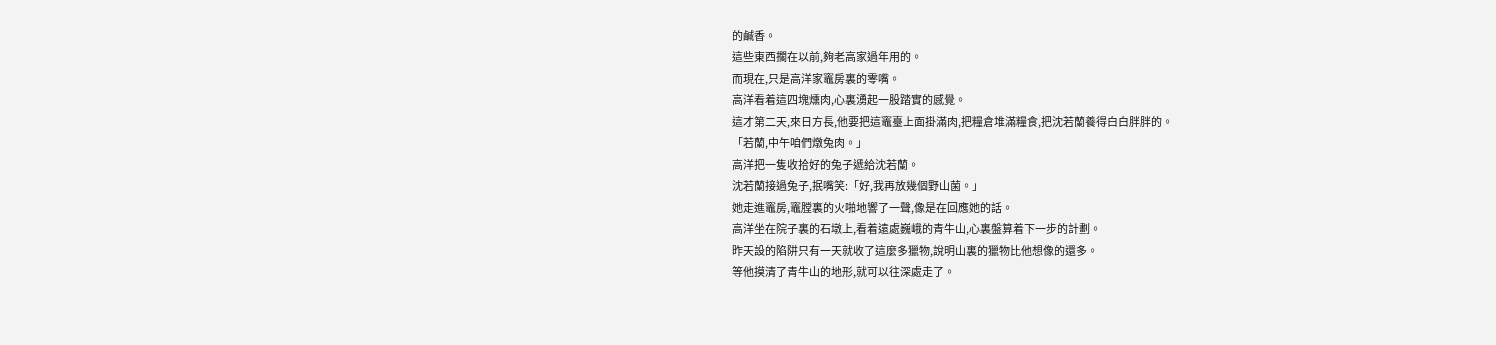的鹹香。
這些東西擱在以前,夠老高家過年用的。
而現在,只是高洋家竈房裏的零嘴。
高洋看着這四塊燻肉,心裏湧起一股踏實的感覺。
這才第二天,來日方長,他要把這竈臺上面掛滿肉,把糧倉堆滿糧食,把沈若蘭養得白白胖胖的。
「若蘭,中午咱們燉兔肉。」
高洋把一隻收拾好的兔子遞給沈若蘭。
沈若蘭接過兔子,抿嘴笑:「好,我再放幾個野山菌。」
她走進竈房,竈膛裏的火啪地響了一聲,像是在回應她的話。
高洋坐在院子裏的石墩上,看着遠處巍峨的青牛山,心裏盤算着下一步的計劃。
昨天設的陷阱只有一天就收了這麼多獵物,說明山裏的獵物比他想像的還多。
等他摸清了青牛山的地形,就可以往深處走了。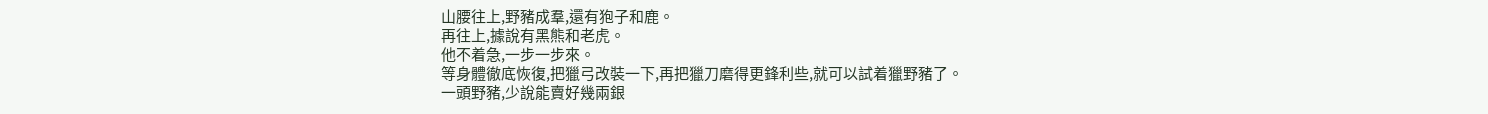山腰往上,野豬成羣,還有狍子和鹿。
再往上,據說有黑熊和老虎。
他不着急,一步一步來。
等身體徹底恢復,把獵弓改裝一下,再把獵刀磨得更鋒利些,就可以試着獵野豬了。
一頭野豬,少說能賣好幾兩銀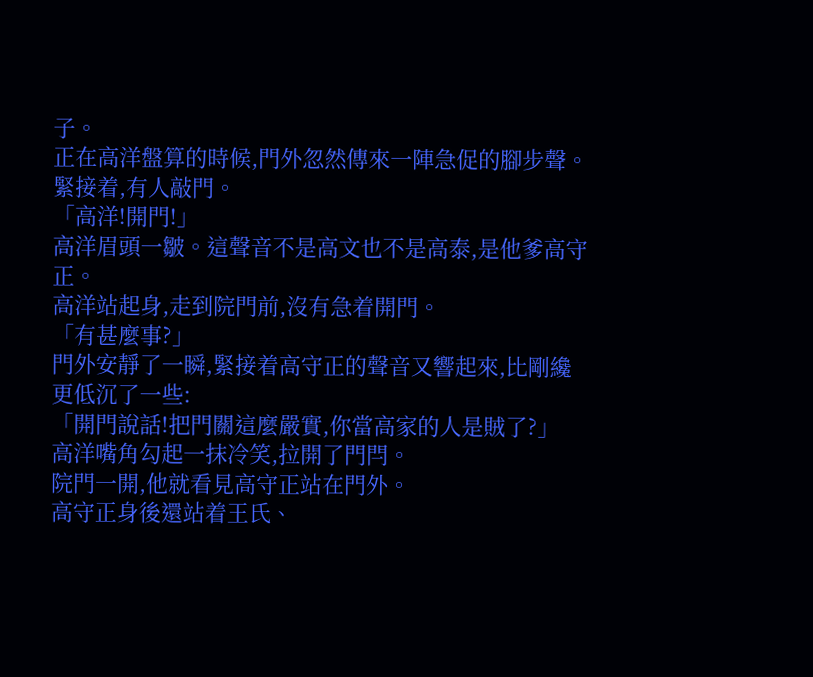子。
正在高洋盤算的時候,門外忽然傳來一陣急促的腳步聲。
緊接着,有人敲門。
「高洋!開門!」
高洋眉頭一皺。這聲音不是高文也不是高泰,是他爹高守正。
高洋站起身,走到院門前,沒有急着開門。
「有甚麼事?」
門外安靜了一瞬,緊接着高守正的聲音又響起來,比剛纔更低沉了一些:
「開門說話!把門關這麼嚴實,你當高家的人是賊了?」
高洋嘴角勾起一抹冷笑,拉開了門閂。
院門一開,他就看見高守正站在門外。
高守正身後還站着王氏、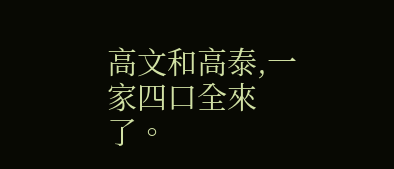高文和高泰,一家四口全來了。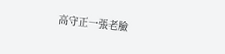高守正一張老臉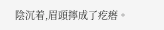陰沉着,眉頭擰成了疙瘩。